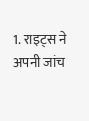1. राइट्स ने अपनी जांच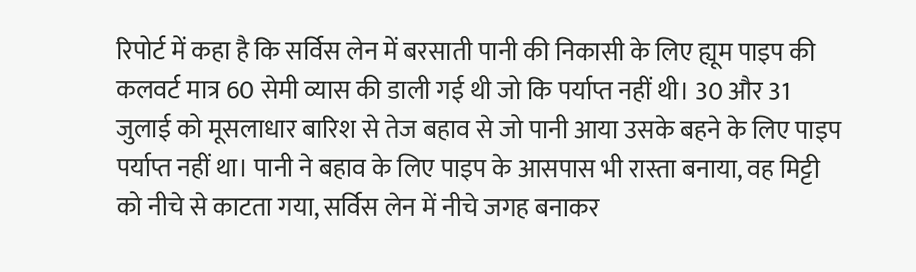रिपोर्ट में कहा है कि सर्विस लेन में बरसाती पानी की निकासी के लिए ह्यूम पाइप की कलवर्ट मात्र 60 सेमी व्यास की डाली गई थी जो कि पर्याप्त नहीं थी। 30 और 31 जुलाई को मूसलाधार बारिश से तेज बहाव से जो पानी आया उसके बहने के लिए पाइप पर्याप्त नहीं था। पानी ने बहाव के लिए पाइप के आसपास भी रास्ता बनाया, वह मिट्टी को नीचे से काटता गया, सर्विस लेन में नीचे जगह बनाकर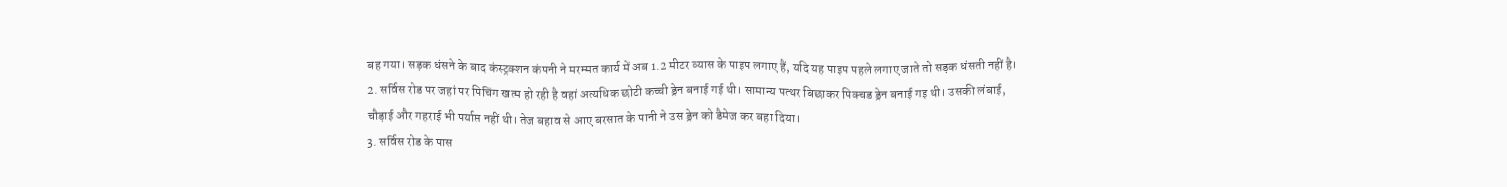बह गया। सड़क धंसने के बाद कंस्ट्रक्शन कंपनी ने मरम्मत कार्य में अब 1.2 मीटर व्यास के पाइप लगाए हैं, यदि यह पाइप पहले लगाए जाते तो सड़क धंसती नहीं है।
2. सर्विस रोड पर जहां पर पिचिंग खत्म हो रही है वहां अत्यधिक छोटी कच्ची ड्रेन बनाई गई थी। सामान्य पत्थर बिछाकर पिक्चड ड्रेन बनाई गइ थी। उसकी लंबाई, चौड़ाई और गहराई भी पर्याप्त नहीं थी। तेज बहाव से आए बरसात के पानी ने उस ड्रेन को डैमेज कर बहा दिया।
3. सर्विस रोड के पास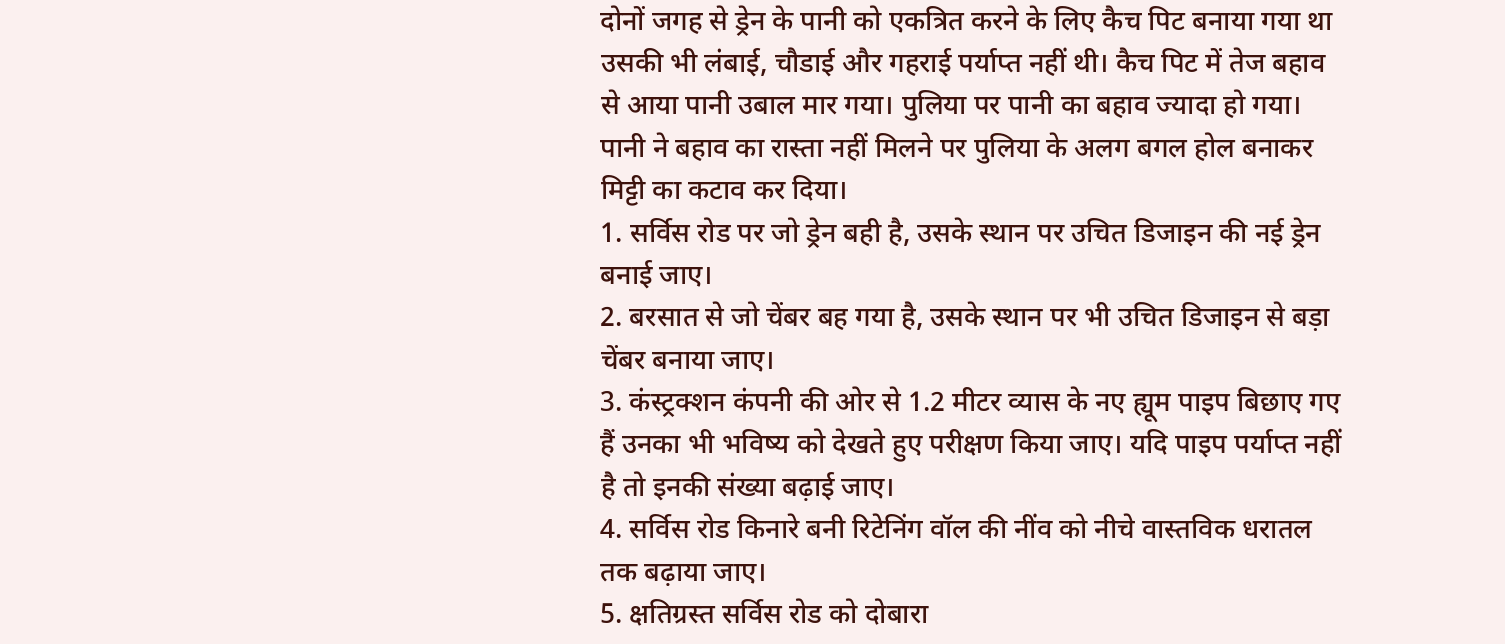दोनों जगह से ड्रेन के पानी को एकत्रित करने के लिए कैच पिट बनाया गया था उसकी भी लंबाई, चौडाई और गहराई पर्याप्त नहीं थी। कैच पिट में तेज बहाव से आया पानी उबाल मार गया। पुलिया पर पानी का बहाव ज्यादा हो गया। पानी ने बहाव का रास्ता नहीं मिलने पर पुलिया के अलग बगल होल बनाकर मिट्टी का कटाव कर दिया।
1. सर्विस रोड पर जो ड्रेन बही है, उसके स्थान पर उचित डिजाइन की नई ड्रेन बनाई जाए।
2. बरसात से जो चेंबर बह गया है, उसके स्थान पर भी उचित डिजाइन से बड़ा चेंबर बनाया जाए।
3. कंस्ट्रक्शन कंपनी की ओर से 1.2 मीटर व्यास के नए ह्यूम पाइप बिछाए गए हैं उनका भी भविष्य को देखते हुए परीक्षण किया जाए। यदि पाइप पर्याप्त नहीं है तो इनकी संख्या बढ़ाई जाए।
4. सर्विस रोड किनारे बनी रिटेनिंग वॉल की नींव को नीचे वास्तविक धरातल तक बढ़ाया जाए।
5. क्षतिग्रस्त सर्विस रोड को दोबारा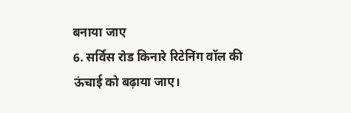बनाया जाए
6. सर्विस रोड किनारे रिटेनिंग वॉल की ऊंचाई को बढ़ाया जाए।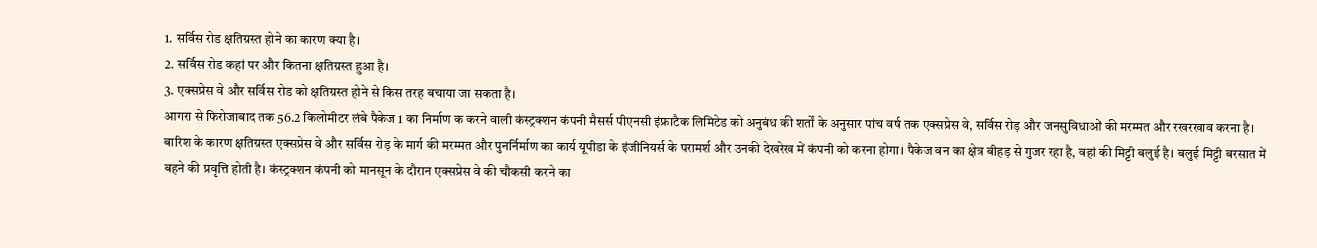1. सर्विस रोड क्षतिग्रस्त होने का कारण क्या है।
2. सर्विस रोड कहां पर और कितना क्षतिग्रस्त हुआ है।
3. एक्सप्रेस वे और सर्विस रोड को क्षतिग्रस्त होने से किस तरह बचाया जा सकता है।
आगरा से फिरोजाबाद तक 56.2 किलोमीटर लंबे पैकेज 1 का निर्माण क करने वाली कंस्ट्रक्शन कंपनी मैसर्स पीएनसी इंफ्राटैक लिमिटेड को अनुबंध की शर्तों के अनुसार पांच वर्ष तक एक्सप्रेस वे, सर्विस रोड़ और जनसुविधाओं की मरम्मत और रखरखाव करना है। बारिश के कारण क्षतिग्रस्त एक्सप्रेस वे और सर्विस रोड़ के मार्ग की मरम्मत और पुनर्निर्माण का कार्य यूपीडा के इंजीनियर्स के परामर्श और उनकी देखरेख में कंपनी को करना होगा। पैकेज वन का क्षेत्र बीहड़ से गुजर रहा है, वहां की मिट्टी बलुई है। बलुई मिट्टी बरसात में बहने की प्रवृत्ति होती है। कंस्ट्रक्शन कंपनी को मानसून के दौरान एक्सप्रेस वे की चौकसी करने का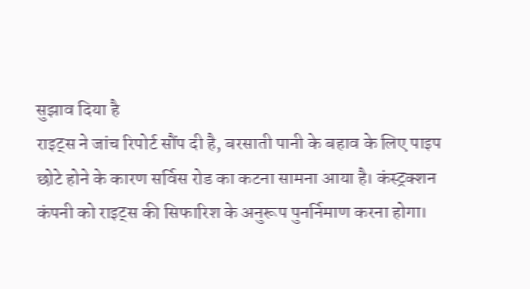सुझाव दिया है
राइट्स ने जांच रिपोर्ट सौंप दी है, बरसाती पानी के बहाव के लिए पाइप छोटे होने के कारण सर्विस रोड का कटना सामना आया है। कंस्ट्रक्शन कंपनी को राइट्स की सिफारिश के अनुरूप पुनर्निमाण करना होगा।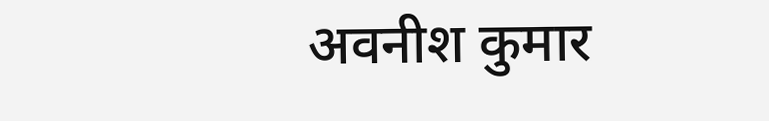अवनीश कुमार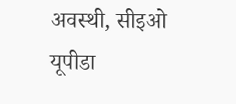अवस्थी, सीइओ यूपीडा